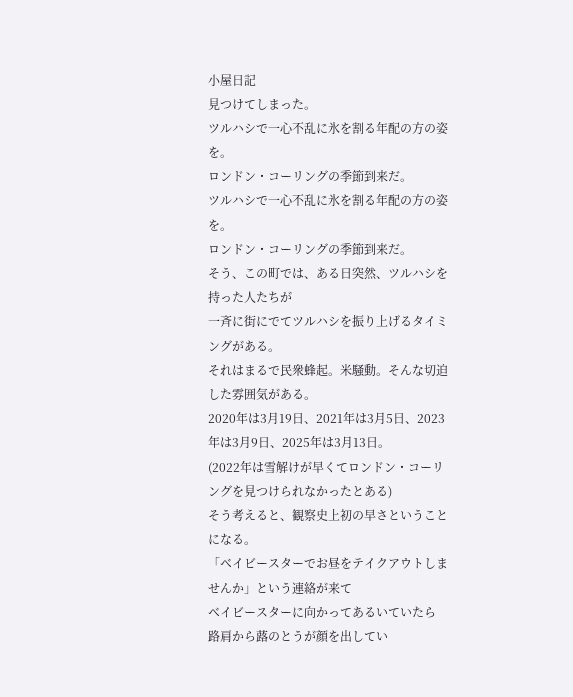小屋日記
見つけてしまった。
ツルハシで一心不乱に氷を割る年配の方の姿を。
ロンドン・コーリングの季節到来だ。
ツルハシで一心不乱に氷を割る年配の方の姿を。
ロンドン・コーリングの季節到来だ。
そう、この町では、ある日突然、ツルハシを持った人たちが
一斉に街にでてツルハシを振り上げるタイミングがある。
それはまるで民衆蜂起。米騒動。そんな切迫した雰囲気がある。
2020年は3月19日、2021年は3月5日、2023年は3月9日、2025年は3月13日。
(2022年は雪解けが早くてロンドン・コーリングを見つけられなかったとある)
そう考えると、観察史上初の早さということになる。
「ベイビースターでお昼をテイクアウトしませんか」という連絡が来て
ベイビースターに向かってあるいていたら
路肩から蕗のとうが顔を出してい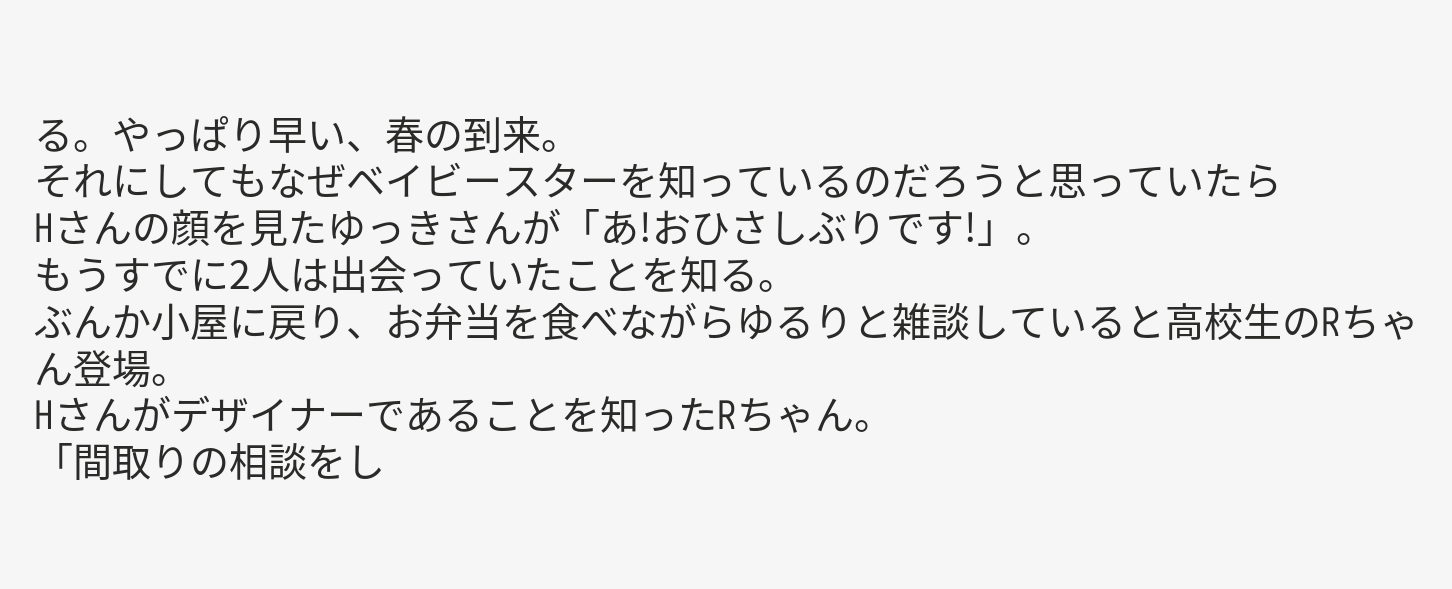る。やっぱり早い、春の到来。
それにしてもなぜベイビースターを知っているのだろうと思っていたら
Hさんの顔を見たゆっきさんが「あ!おひさしぶりです!」。
もうすでに2人は出会っていたことを知る。
ぶんか小屋に戻り、お弁当を食べながらゆるりと雑談していると高校生のRちゃん登場。
Hさんがデザイナーであることを知ったRちゃん。
「間取りの相談をし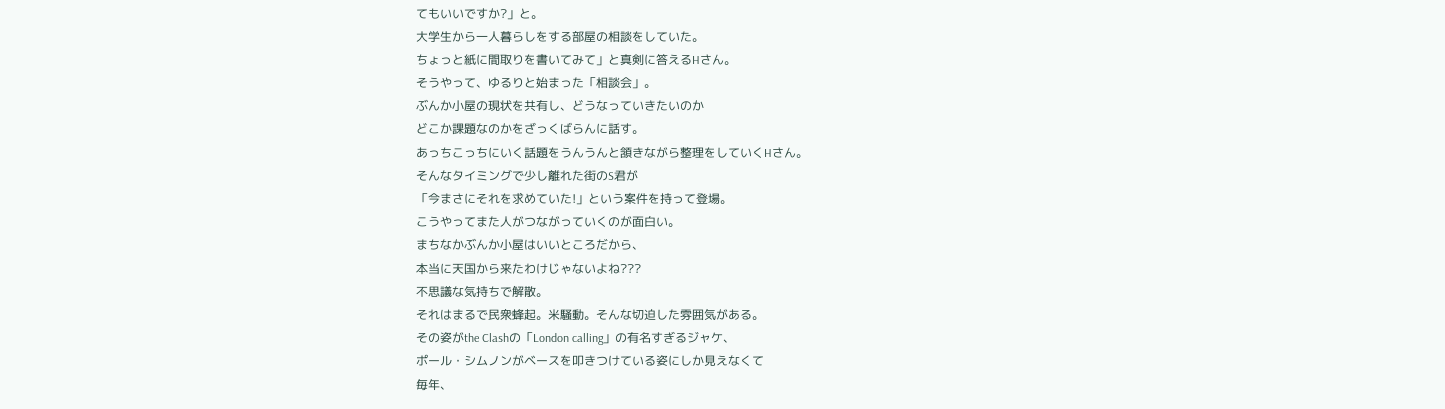てもいいですか?」と。
大学生から一人暮らしをする部屋の相談をしていた。
ちょっと紙に間取りを書いてみて」と真剣に答えるHさん。
そうやって、ゆるりと始まった「相談会」。
ぶんか小屋の現状を共有し、どうなっていきたいのか
どこか課題なのかをざっくばらんに話す。
あっちこっちにいく話題をうんうんと頷きながら整理をしていくHさん。
そんなタイミングで少し離れた街のS君が
「今まさにそれを求めていた!」という案件を持って登場。
こうやってまた人がつながっていくのが面白い。
まちなかぶんか小屋はいいところだから、
本当に天国から来たわけじゃないよね???
不思議な気持ちで解散。
それはまるで民衆蜂起。米騒動。そんな切迫した雰囲気がある。
その姿がthe Clashの「London calling」の有名すぎるジャケ、
ポール・シムノンがベースを叩きつけている姿にしか見えなくて
毎年、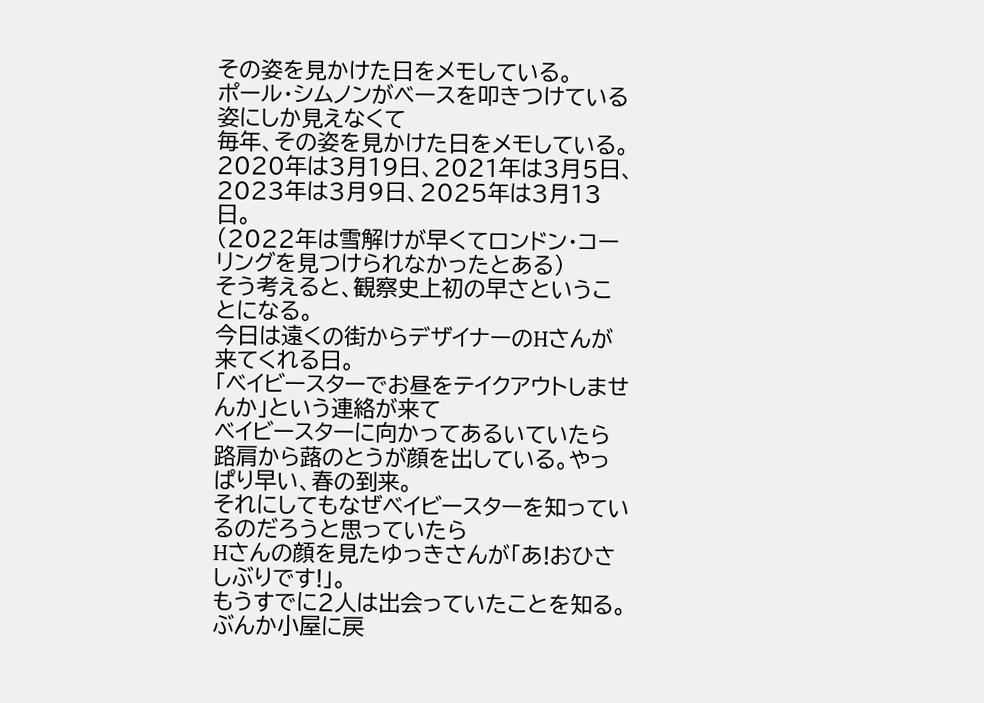その姿を見かけた日をメモしている。
ポール・シムノンがベースを叩きつけている姿にしか見えなくて
毎年、その姿を見かけた日をメモしている。
2020年は3月19日、2021年は3月5日、2023年は3月9日、2025年は3月13日。
(2022年は雪解けが早くてロンドン・コーリングを見つけられなかったとある)
そう考えると、観察史上初の早さということになる。
今日は遠くの街からデザイナーのHさんが来てくれる日。
「ベイビースターでお昼をテイクアウトしませんか」という連絡が来て
ベイビースターに向かってあるいていたら
路肩から蕗のとうが顔を出している。やっぱり早い、春の到来。
それにしてもなぜベイビースターを知っているのだろうと思っていたら
Hさんの顔を見たゆっきさんが「あ!おひさしぶりです!」。
もうすでに2人は出会っていたことを知る。
ぶんか小屋に戻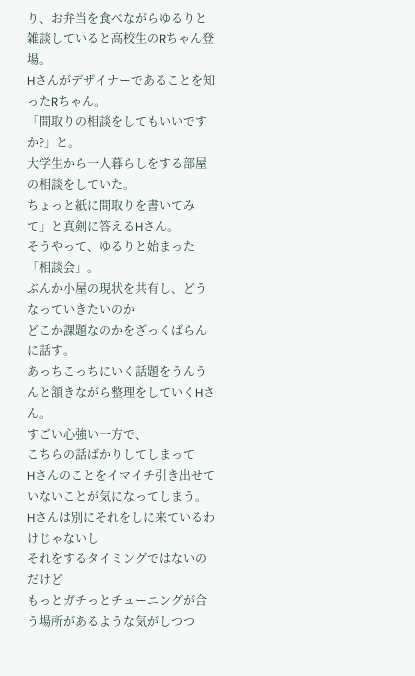り、お弁当を食べながらゆるりと雑談していると高校生のRちゃん登場。
Hさんがデザイナーであることを知ったRちゃん。
「間取りの相談をしてもいいですか?」と。
大学生から一人暮らしをする部屋の相談をしていた。
ちょっと紙に間取りを書いてみて」と真剣に答えるHさん。
そうやって、ゆるりと始まった「相談会」。
ぶんか小屋の現状を共有し、どうなっていきたいのか
どこか課題なのかをざっくばらんに話す。
あっちこっちにいく話題をうんうんと頷きながら整理をしていくHさん。
すごい心強い一方で、
こちらの話ばかりしてしまって
Hさんのことをイマイチ引き出せていないことが気になってしまう。
Hさんは別にそれをしに来ているわけじゃないし
それをするタイミングではないのだけど
もっとガチっとチューニングが合う場所があるような気がしつつ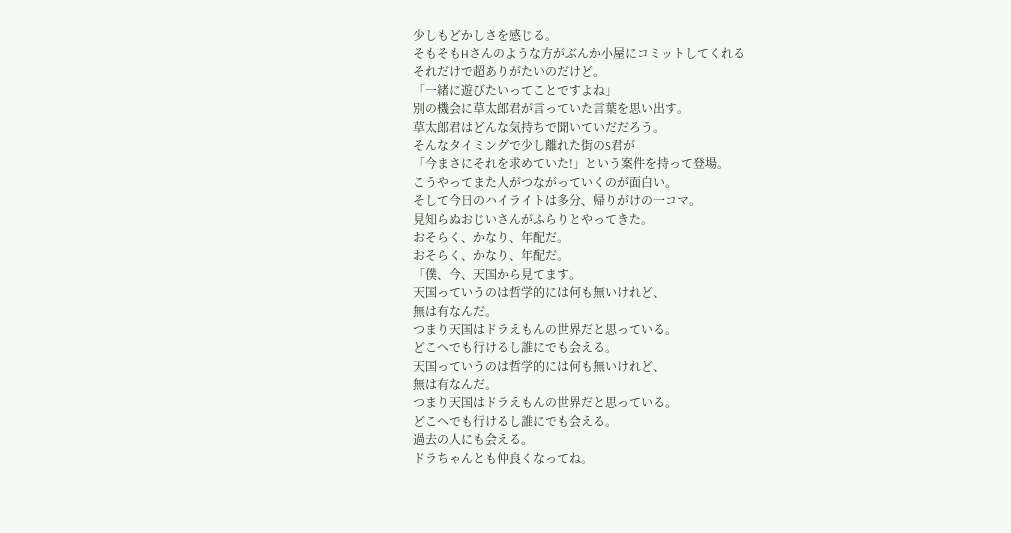少しもどかしさを感じる。
そもそもHさんのような方がぶんか小屋にコミットしてくれる
それだけで超ありがたいのだけど。
「一緒に遊びたいってことですよね」
別の機会に草太郎君が言っていた言葉を思い出す。
草太郎君はどんな気持ちで聞いていだだろう。
そんなタイミングで少し離れた街のS君が
「今まさにそれを求めていた!」という案件を持って登場。
こうやってまた人がつながっていくのが面白い。
そして今日のハイライトは多分、帰りがけの一コマ。
見知らぬおじいさんがふらりとやってきた。
おそらく、かなり、年配だ。
おそらく、かなり、年配だ。
「僕、今、天国から見てます。
天国っていうのは哲学的には何も無いけれど、
無は有なんだ。
つまり天国はドラえもんの世界だと思っている。
どこへでも行けるし誰にでも会える。
天国っていうのは哲学的には何も無いけれど、
無は有なんだ。
つまり天国はドラえもんの世界だと思っている。
どこへでも行けるし誰にでも会える。
過去の人にも会える。
ドラちゃんとも仲良くなってね。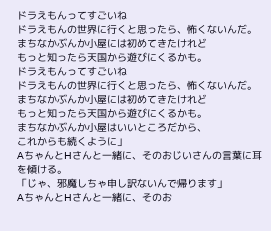ドラえもんってすごいね
ドラえもんの世界に行くと思ったら、怖くないんだ。
まちなかぶんか小屋には初めてきたけれど
もっと知ったら天国から遊びにくるかも。
ドラえもんってすごいね
ドラえもんの世界に行くと思ったら、怖くないんだ。
まちなかぶんか小屋には初めてきたけれど
もっと知ったら天国から遊びにくるかも。
まちなかぶんか小屋はいいところだから、
これからも続くように」
AちゃんとHさんと一緒に、そのおじいさんの言葉に耳を傾ける。
「じゃ、邪魔しちゃ申し訳ないんで帰ります」
AちゃんとHさんと一緒に、そのお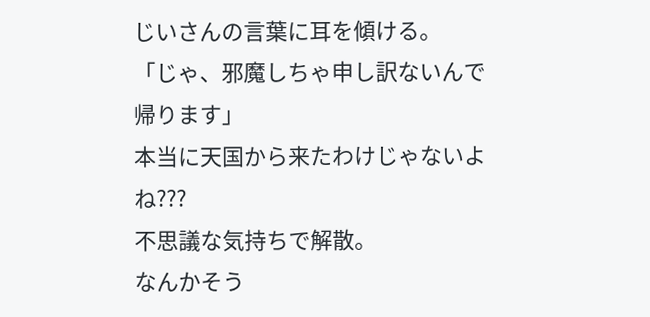じいさんの言葉に耳を傾ける。
「じゃ、邪魔しちゃ申し訳ないんで帰ります」
本当に天国から来たわけじゃないよね???
不思議な気持ちで解散。
なんかそう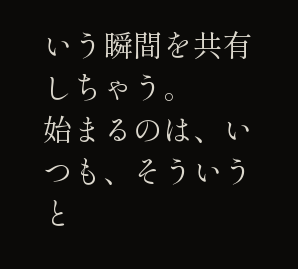いう瞬間を共有しちゃう。
始まるのは、いつも、そういうと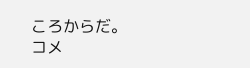ころからだ。
コメ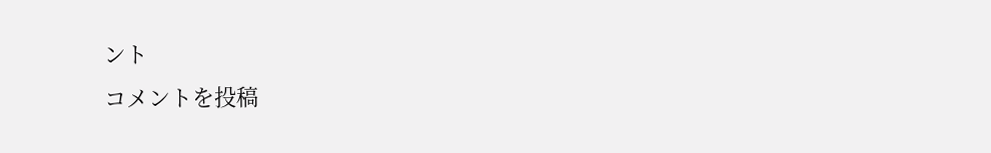ント
コメントを投稿